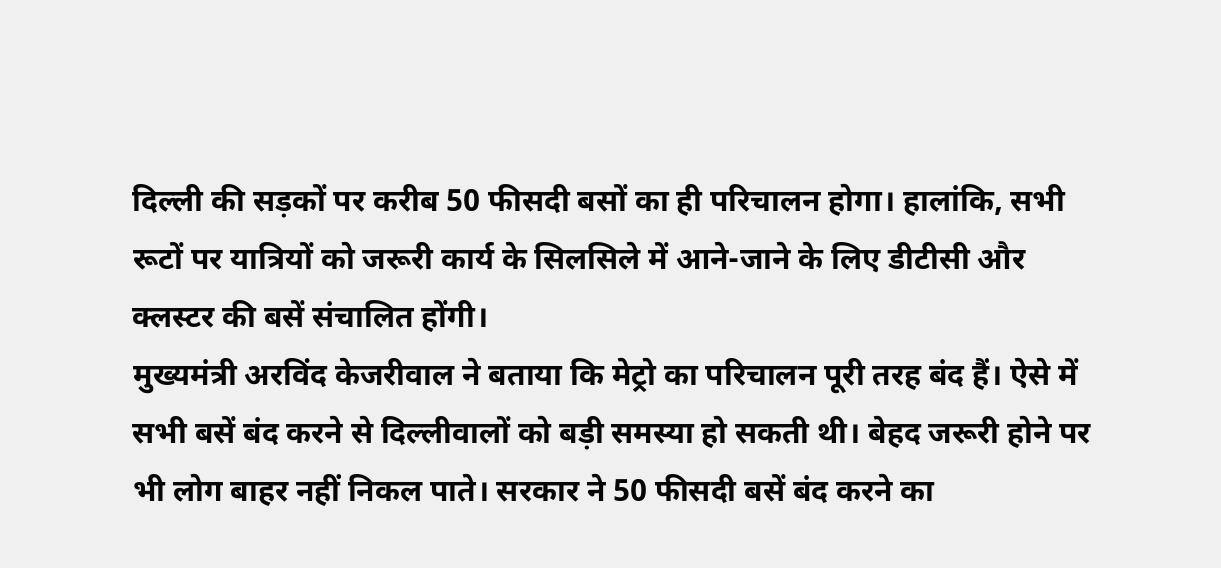दिल्ली की सड़कों पर करीब 50 फीसदी बसों का ही परिचालन होगा। हालांकि, सभी रूटों पर यात्रियों को जरूरी कार्य के सिलसिले में आने-जाने के लिए डीटीसी और क्लस्टर की बसें संचालित होंगी।
मुख्यमंत्री अरविंद केजरीवाल ने बताया कि मेट्रो का परिचालन पूरी तरह बंद हैं। ऐसे में सभी बसें बंद करने से दिल्लीवालों को बड़ी समस्या हो सकती थी। बेहद जरूरी होने पर भी लोग बाहर नहीं निकल पाते। सरकार ने 50 फीसदी बसें बंद करने का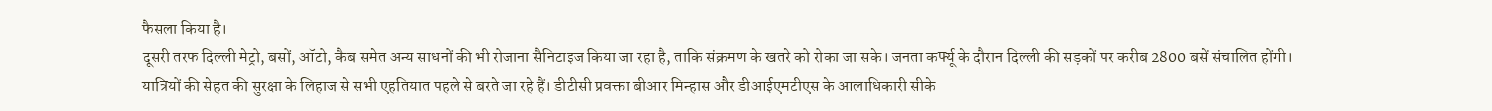फैसला किया है।
दूसरी तरफ दिल्ली मेट्रो, बसों, ऑटो, कैब समेत अन्य साधनों की भी रोजाना सैनिटाइज किया जा रहा है, ताकि संक्रमण के खतरे को रोका जा सके। जनता कर्फ्यू के दौरान दिल्ली की सड़कों पर करीब 2800 बसें संचालित होंगी।
यात्रियों की सेहत की सुरक्षा के लिहाज से सभी एहतियात पहले से बरते जा रहे हैं। डीटीसी प्रवक्ता बीआर मिन्हास और डीआईएमटीएस के आलाधिकारी सीके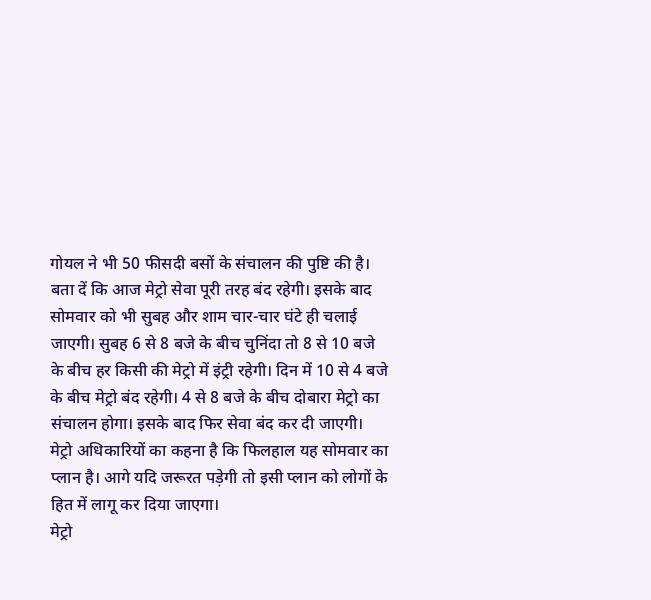गोयल ने भी 50 फीसदी बसों के संचालन की पुष्टि की है।
बता दें कि आज मेट्रो सेवा पूरी तरह बंद रहेगी। इसके बाद सोमवार को भी सुबह और शाम चार-चार घंटे ही चलाई जाएगी। सुबह 6 से 8 बजे के बीच चुनिंदा तो 8 से 10 बजे के बीच हर किसी की मेट्रो में इंट्री रहेगी। दिन में 10 से 4 बजे के बीच मेट्रो बंद रहेगी। 4 से 8 बजे के बीच दोबारा मेट्रो का संचालन होगा। इसके बाद फिर सेवा बंद कर दी जाएगी। मेट्रो अधिकारियों का कहना है कि फिलहाल यह सोमवार का प्लान है। आगे यदि जरूरत पड़ेगी तो इसी प्लान को लोगों के हित में लागू कर दिया जाएगा।
मेट्रो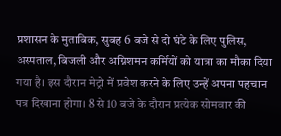प्रशासन के मुताबिक, सुबह 6 बजे से दो घंटे के लिए पुलिस, अस्पताल, बिजली और अग्निशमन कर्मियों को यात्रा का मौका दिया गया है। इस दौरान मेट्रो में प्रवेश करने के लिए उन्हें अपना पहचान पत्र दिखाना होगा। 8 से 10 बजे के दौरान प्रत्येक सोमवार की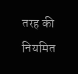तरह की नियमित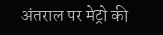अंतराल पर मेट्रो की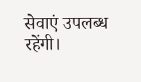सेवाएं उपलब्ध रहेंगी।